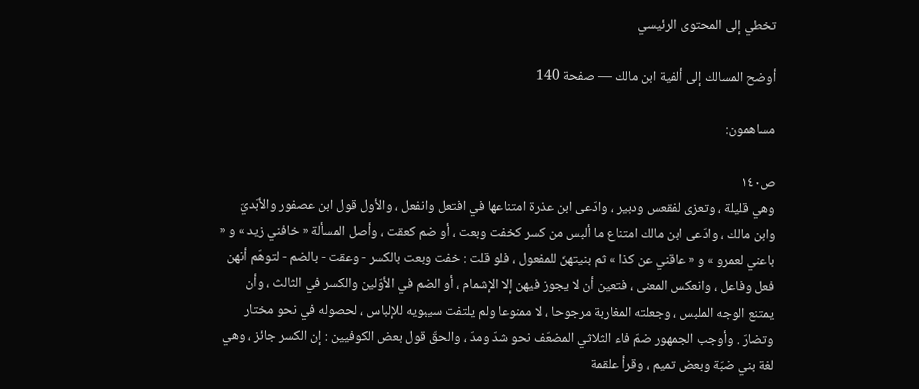تخطي إلى المحتوى الرئيسي

أوضح المسالك إلى ألفية ابن مالك — صفحة 140

مساهمون:

ص١٤٠
وهي قليلة ، وتعزى لفقعس ودبير ، وادّعى ابن عذرة امتناعها في افتعل وانفعل ، والأول قول ابن عصفور والأبّديّ وابن مالك ، وادّعى ابن مالك امتناع ما ألبس من كسر كخفت وبعت ، أو ضم كعقت ، وأصل المسألة « خافني زيد » و « باعني لعمرو » و « عاقني عن كذا » ثم بنيتهنّ للمفعول ، فلو قلت : خفت وبعت بالكسر - وعقت - بالضم - لتوهّم أنهن فعل وفاعل ، وانعكس المعنى ، فتعين أن لا يجوز فيهن إلا الإشمام ، أو الضم في الأوّلين والكسر في الثالث ، وأن يمتنع الوجه الملبس ، وجعلته المغاربة مرجوحا ، لا ممنوعا ولم يلتفت سيبويه للإلباس ، لحصوله في نحو مختار وتضارّ . وأوجب الجمهور ضمّ فاء الثلاثي المضعّف نحو شدّ ومدّ ، والحقّ قول بعض الكوفيين : إن الكسر جائز ، وهي لغة بني ضبّة وبعض تميم ، وقرأ علقمة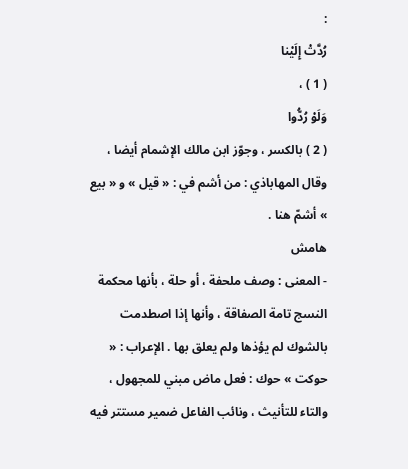:
رُدَّتْ إِلَيْنا
( 1 ) ،
وَلَوْ رُدُّوا
( 2 ) بالكسر ، وجوّز ابن مالك الإشمام أيضا ، وقال المهاباذي : من أشم في : « قيل » و « بيع » أشمّ هنا .
هامش
- المعنى : وصف ملحفة ، أو حلة ، بأنها محكمة النسج تامة الصفاقة ، وأنها إذا اصطدمت بالشوك لم يؤذها ولم يعلق بها . الإعراب : « حوكت » حوك : فعل ماض مبني للمجهول ، والتاء للتأنيث ، ونائب الفاعل ضمير مستتر فيه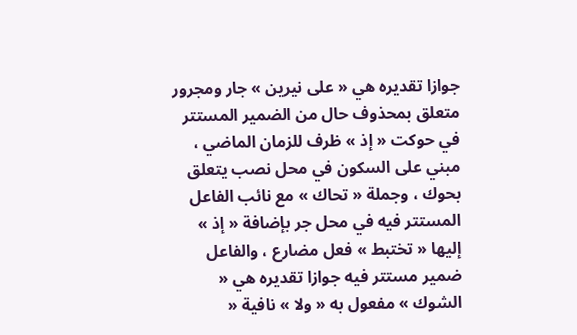جوازا تقديره هي « على نيرين » جار ومجرور متعلق بمحذوف حال من الضمير المستتر في حوكت « إذ » ظرف للزمان الماضي ، مبني على السكون في محل نصب يتعلق بحوك ، وجملة « تحاك » مع نائب الفاعل المستتر فيه في محل جر بإضافة « إذ » إليها « تختبط » فعل مضارع ، والفاعل ضمير مستتر فيه جوازا تقديره هي « الشوك » مفعول به « ولا » نافية «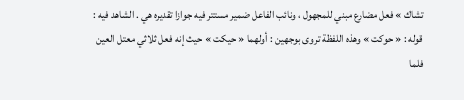تشاك » فعل مضارع مبني للمجهول ، ونائب الفاعل ضمير مستتر فيه جوازا تقديره هي . الشاهد فيه : قوله : « حوكت » وهذه اللفظة تروى بوجهين : أولهما « حيكت » حيث إنه فعل ثلاثي معتل العين فلما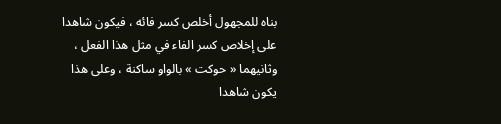بناه للمجهول أخلص كسر فائه ، فيكون شاهدا على إخلاص كسر الفاء في مثل هذا الفعل ، وثانيهما « حوكت » بالواو ساكنة ، وعلى هذا يكون شاهدا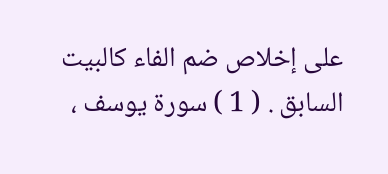على إخلاص ضم الفاء كالبيت السابق . ( 1 ) سورة يوسف ،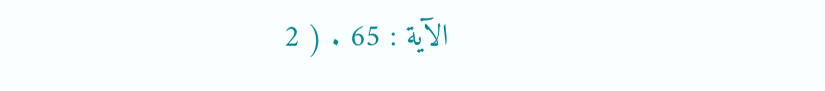الآية : 65 . ( 2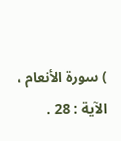) سورة الأنعام ، الآية : 28 .